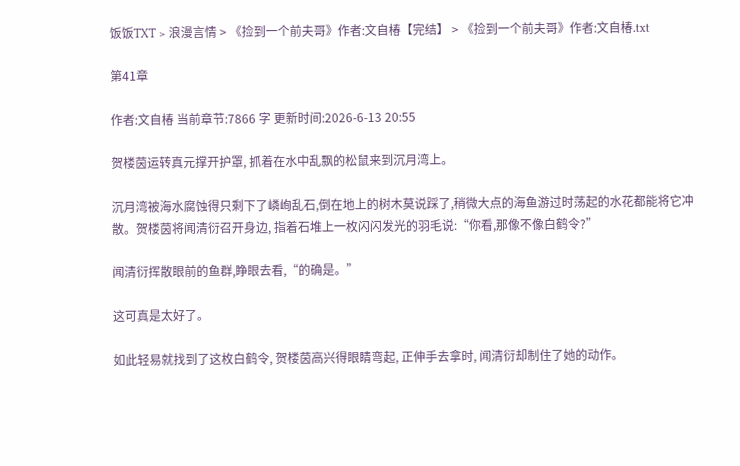饭饭TXT > 浪漫言情 > 《捡到一个前夫哥》作者:文自椿【完结】 > 《捡到一个前夫哥》作者:文自椿.txt

第41章

作者:文自椿 当前章节:7866 字 更新时间:2026-6-13 20:55

贺楼茵运转真元撑开护罩, 抓着在水中乱飘的松鼠来到沉月湾上。

沉月湾被海水腐蚀得只剩下了嶙峋乱石,倒在地上的树木莫说踩了,稍微大点的海鱼游过时荡起的水花都能将它冲散。贺楼茵将闻清衍召开身边, 指着石堆上一枚闪闪发光的羽毛说:“你看,那像不像白鹤令?”

闻清衍挥散眼前的鱼群,睁眼去看,“的确是。”

这可真是太好了。

如此轻易就找到了这枚白鹤令, 贺楼茵高兴得眼睛弯起, 正伸手去拿时, 闻清衍却制住了她的动作。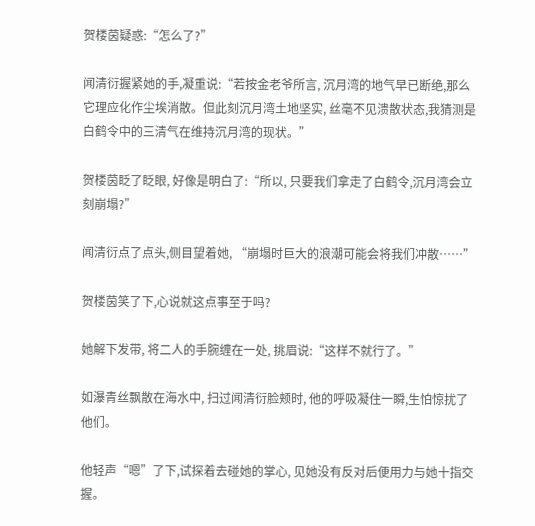贺楼茵疑惑:“怎么了?”

闻清衍握紧她的手,凝重说:“若按金老爷所言, 沉月湾的地气早已断绝,那么它理应化作尘埃消散。但此刻沉月湾土地坚实, 丝毫不见溃散状态,我猜测是白鹤令中的三清气在维持沉月湾的现状。”

贺楼茵眨了眨眼, 好像是明白了:“所以, 只要我们拿走了白鹤令,沉月湾会立刻崩塌?”

闻清衍点了点头,侧目望着她, “崩塌时巨大的浪潮可能会将我们冲散……”

贺楼茵笑了下,心说就这点事至于吗?

她解下发带, 将二人的手腕缠在一处, 挑眉说:“这样不就行了。”

如瀑青丝飘散在海水中, 扫过闻清衍脸颊时, 他的呼吸凝住一瞬,生怕惊扰了他们。

他轻声“嗯”了下,试探着去碰她的掌心, 见她没有反对后便用力与她十指交握。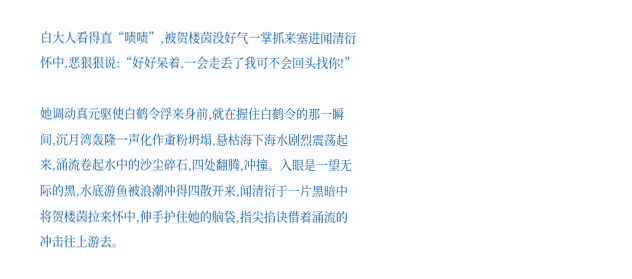白大人看得直“啧啧”,被贺楼茵没好气一掌抓来塞进闻清衍怀中,恶狠狠说:“好好呆着,一会走丢了我可不会回头找你!”

她调动真元驱使白鹤令浮来身前,就在握住白鹤令的那一瞬间,沉月湾轰隆一声化作齑粉坍塌,悬枯海下海水剧烈震荡起来,涌流卷起水中的沙尘碎石,四处翻腾,冲撞。入眼是一望无际的黑,水底游鱼被浪潮冲得四散开来,闻清衍于一片黑暗中将贺楼茵拉来怀中,伸手护住她的脑袋,指尖掐诀借着涌流的冲击往上游去。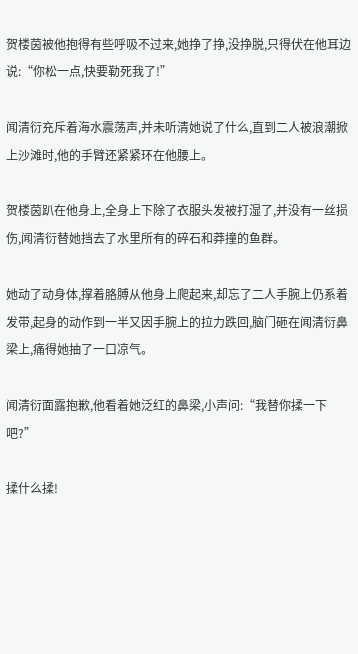贺楼茵被他抱得有些呼吸不过来,她挣了挣,没挣脱,只得伏在他耳边说:“你松一点,快要勒死我了!”

闻清衍充斥着海水震荡声,并未听清她说了什么,直到二人被浪潮掀上沙滩时,他的手臂还紧紧环在他腰上。

贺楼茵趴在他身上,全身上下除了衣服头发被打湿了,并没有一丝损伤,闻清衍替她挡去了水里所有的碎石和莽撞的鱼群。

她动了动身体,撑着胳膊从他身上爬起来,却忘了二人手腕上仍系着发带,起身的动作到一半又因手腕上的拉力跌回,脑门砸在闻清衍鼻梁上,痛得她抽了一口凉气。

闻清衍面露抱歉,他看着她泛红的鼻梁,小声问:“我替你揉一下吧?”

揉什么揉!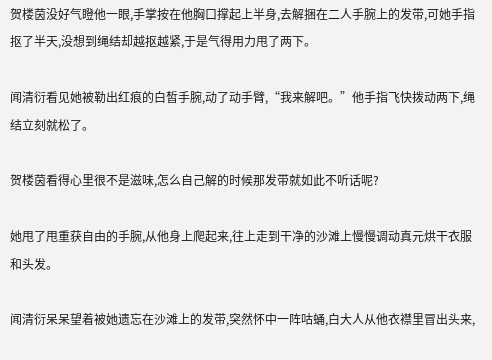贺楼茵没好气瞪他一眼,手掌按在他胸口撑起上半身,去解捆在二人手腕上的发带,可她手指抠了半天,没想到绳结却越抠越紧,于是气得用力甩了两下。

闻清衍看见她被勒出红痕的白皙手腕,动了动手臂,“我来解吧。”他手指飞快拨动两下,绳结立刻就松了。

贺楼茵看得心里很不是滋味,怎么自己解的时候那发带就如此不听话呢?

她甩了甩重获自由的手腕,从他身上爬起来,往上走到干净的沙滩上慢慢调动真元烘干衣服和头发。

闻清衍呆呆望着被她遗忘在沙滩上的发带,突然怀中一阵咕蛹,白大人从他衣襟里冒出头来,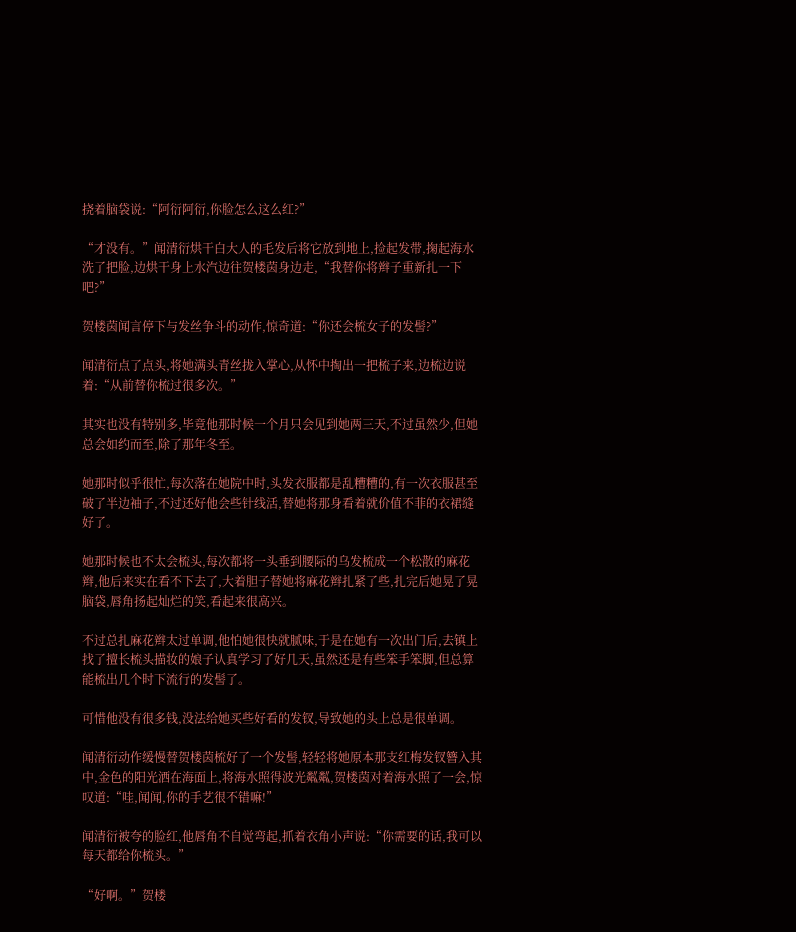挠着脑袋说:“阿衍阿衍,你脸怎么这么红?”

“才没有。”闻清衍烘干白大人的毛发后将它放到地上,捡起发带,掬起海水洗了把脸,边烘干身上水汽边往贺楼茵身边走,“我替你将辫子重新扎一下吧?”

贺楼茵闻言停下与发丝争斗的动作,惊奇道:“你还会梳女子的发髻?”

闻清衍点了点头,将她满头青丝拢入掌心,从怀中掏出一把梳子来,边梳边说着:“从前替你梳过很多次。”

其实也没有特别多,毕竟他那时候一个月只会见到她两三天,不过虽然少,但她总会如约而至,除了那年冬至。

她那时似乎很忙,每次落在她院中时,头发衣服都是乱糟糟的,有一次衣服甚至破了半边袖子,不过还好他会些针线活,替她将那身看着就价值不菲的衣裙缝好了。

她那时候也不太会梳头,每次都将一头垂到腰际的乌发梳成一个松散的麻花辫,他后来实在看不下去了,大着胆子替她将麻花辫扎紧了些,扎完后她晃了晃脑袋,唇角扬起灿烂的笑,看起来很高兴。

不过总扎麻花辫太过单调,他怕她很快就腻味,于是在她有一次出门后,去镇上找了擅长梳头描妆的娘子认真学习了好几天,虽然还是有些笨手笨脚,但总算能梳出几个时下流行的发髻了。

可惜他没有很多钱,没法给她买些好看的发钗,导致她的头上总是很单调。

闻清衍动作缓慢替贺楼茵梳好了一个发髻,轻轻将她原本那支红梅发钗簪入其中,金色的阳光洒在海面上,将海水照得波光粼粼,贺楼茵对着海水照了一会,惊叹道:“哇,闻闻,你的手艺很不错嘛!”

闻清衍被夸的脸红,他唇角不自觉弯起,抓着衣角小声说:“你需要的话,我可以每天都给你梳头。”

“好啊。”贺楼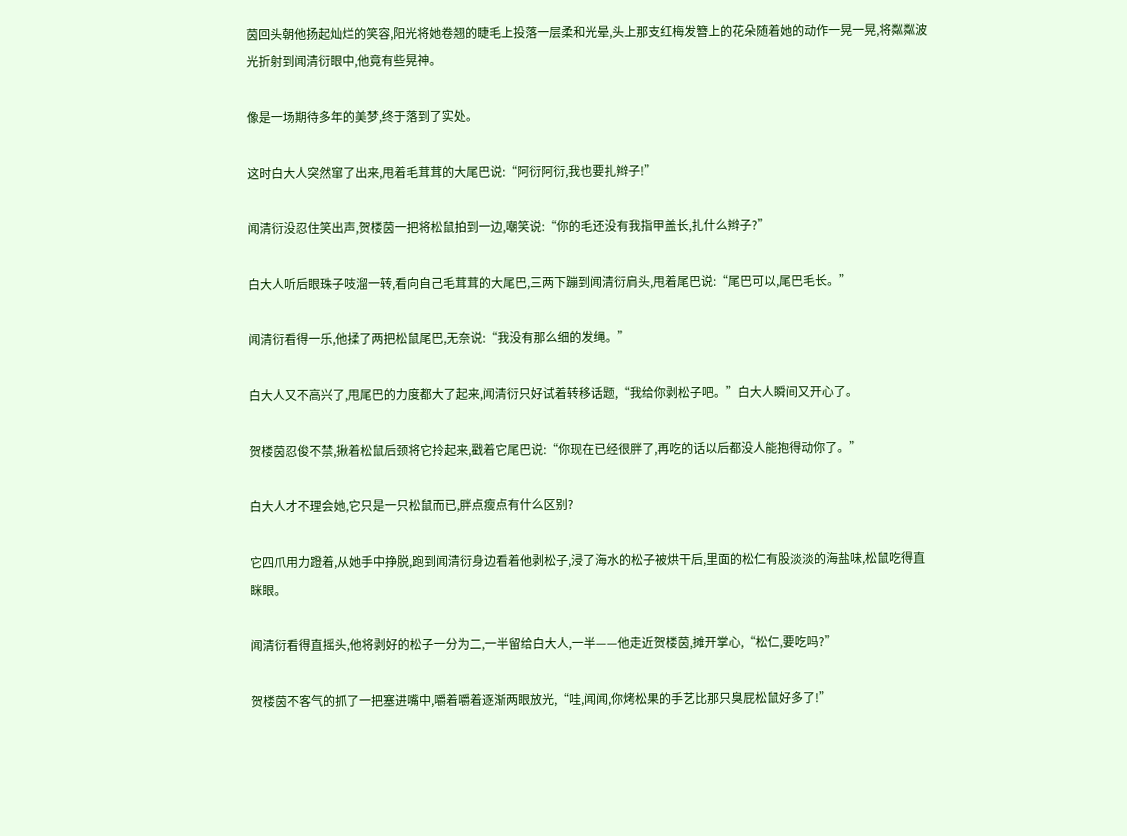茵回头朝他扬起灿烂的笑容,阳光将她卷翘的睫毛上投落一层柔和光晕,头上那支红梅发簪上的花朵随着她的动作一晃一晃,将粼粼波光折射到闻清衍眼中,他竟有些晃神。

像是一场期待多年的美梦,终于落到了实处。

这时白大人突然窜了出来,甩着毛茸茸的大尾巴说:“阿衍阿衍,我也要扎辫子!”

闻清衍没忍住笑出声,贺楼茵一把将松鼠拍到一边,嘲笑说:“你的毛还没有我指甲盖长,扎什么辫子?”

白大人听后眼珠子吱溜一转,看向自己毛茸茸的大尾巴,三两下蹦到闻清衍肩头,甩着尾巴说:“尾巴可以,尾巴毛长。”

闻清衍看得一乐,他揉了两把松鼠尾巴,无奈说:“我没有那么细的发绳。”

白大人又不高兴了,甩尾巴的力度都大了起来,闻清衍只好试着转移话题,“我给你剥松子吧。”白大人瞬间又开心了。

贺楼茵忍俊不禁,揪着松鼠后颈将它拎起来,戳着它尾巴说:“你现在已经很胖了,再吃的话以后都没人能抱得动你了。”

白大人才不理会她,它只是一只松鼠而已,胖点瘦点有什么区别?

它四爪用力蹬着,从她手中挣脱,跑到闻清衍身边看着他剥松子,浸了海水的松子被烘干后,里面的松仁有股淡淡的海盐味,松鼠吃得直眯眼。

闻清衍看得直摇头,他将剥好的松子一分为二,一半留给白大人,一半——他走近贺楼茵,摊开掌心,“松仁,要吃吗?”

贺楼茵不客气的抓了一把塞进嘴中,嚼着嚼着逐渐两眼放光,“哇,闻闻,你烤松果的手艺比那只臭屁松鼠好多了!”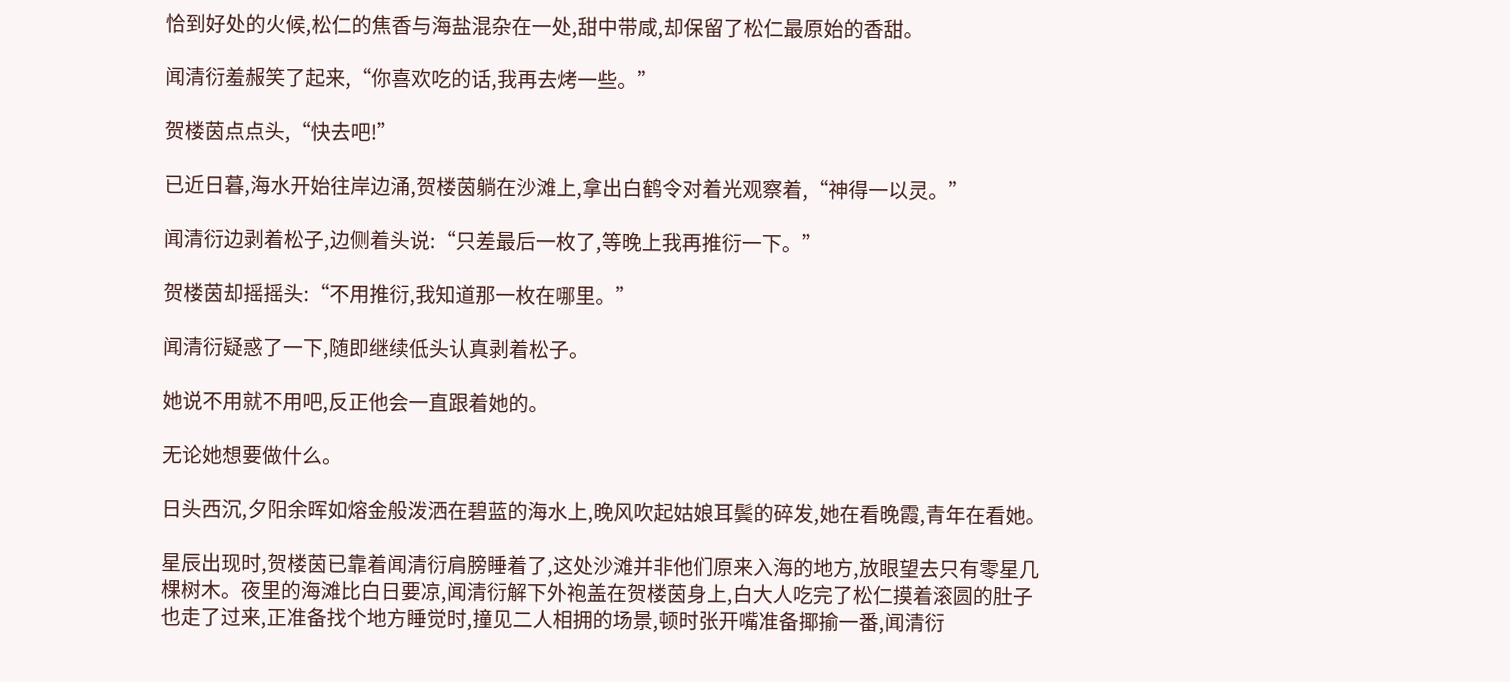恰到好处的火候,松仁的焦香与海盐混杂在一处,甜中带咸,却保留了松仁最原始的香甜。

闻清衍羞赧笑了起来,“你喜欢吃的话,我再去烤一些。”

贺楼茵点点头,“快去吧!”

已近日暮,海水开始往岸边涌,贺楼茵躺在沙滩上,拿出白鹤令对着光观察着,“神得一以灵。”

闻清衍边剥着松子,边侧着头说:“只差最后一枚了,等晚上我再推衍一下。”

贺楼茵却摇摇头:“不用推衍,我知道那一枚在哪里。”

闻清衍疑惑了一下,随即继续低头认真剥着松子。

她说不用就不用吧,反正他会一直跟着她的。

无论她想要做什么。

日头西沉,夕阳余晖如熔金般泼洒在碧蓝的海水上,晚风吹起姑娘耳鬓的碎发,她在看晚霞,青年在看她。

星辰出现时,贺楼茵已靠着闻清衍肩膀睡着了,这处沙滩并非他们原来入海的地方,放眼望去只有零星几棵树木。夜里的海滩比白日要凉,闻清衍解下外袍盖在贺楼茵身上,白大人吃完了松仁摸着滚圆的肚子也走了过来,正准备找个地方睡觉时,撞见二人相拥的场景,顿时张开嘴准备揶揄一番,闻清衍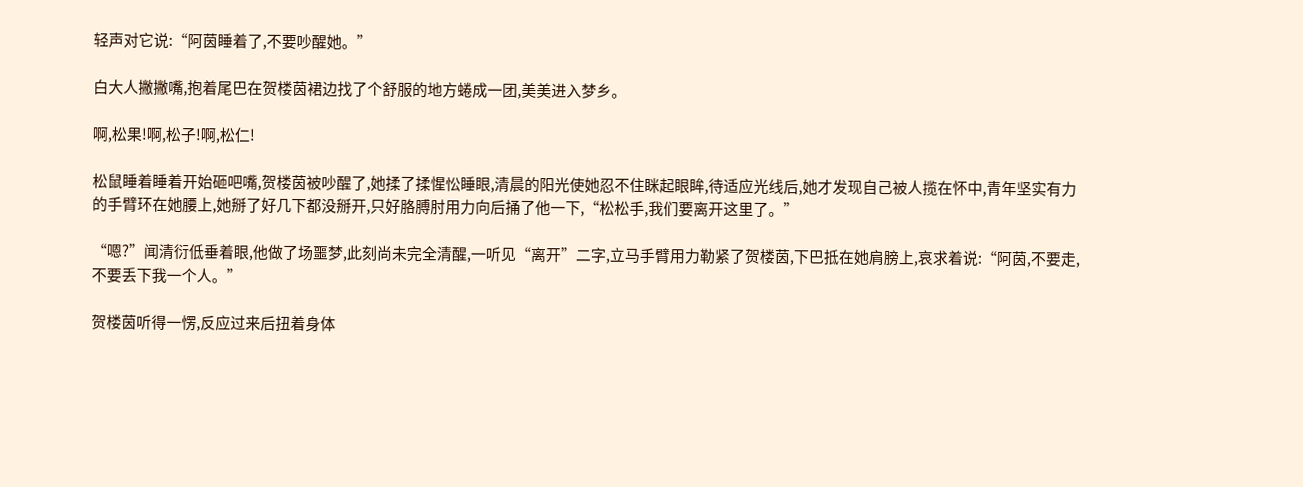轻声对它说:“阿茵睡着了,不要吵醒她。”

白大人撇撇嘴,抱着尾巴在贺楼茵裙边找了个舒服的地方蜷成一团,美美进入梦乡。

啊,松果!啊,松子!啊,松仁!

松鼠睡着睡着开始砸吧嘴,贺楼茵被吵醒了,她揉了揉惺忪睡眼,清晨的阳光使她忍不住眯起眼眸,待适应光线后,她才发现自己被人揽在怀中,青年坚实有力的手臂环在她腰上,她掰了好几下都没掰开,只好胳膊肘用力向后捅了他一下,“松松手,我们要离开这里了。”

“嗯?”闻清衍低垂着眼,他做了场噩梦,此刻尚未完全清醒,一听见“离开”二字,立马手臂用力勒紧了贺楼茵,下巴抵在她肩膀上,哀求着说:“阿茵,不要走,不要丢下我一个人。”

贺楼茵听得一愣,反应过来后扭着身体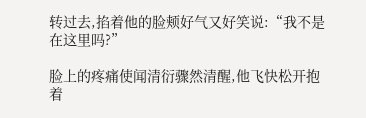转过去,掐着他的脸颊好气又好笑说:“我不是在这里吗?”

脸上的疼痛使闻清衍骤然清醒,他飞快松开抱着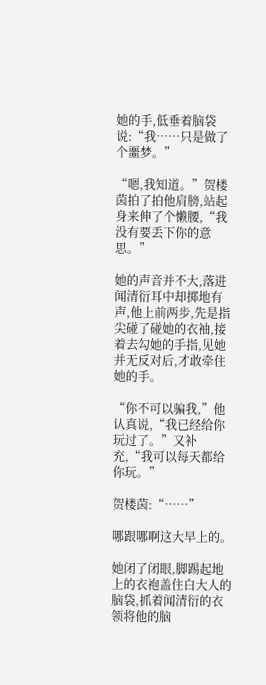她的手,低垂着脑袋说:“我……只是做了个噩梦。”

“嗯,我知道。”贺楼茵拍了拍他肩膀,站起身来伸了个懒腰,“我没有要丢下你的意思。”

她的声音并不大,落进闻清衍耳中却掷地有声,他上前两步,先是指尖碰了碰她的衣袖,接着去勾她的手指,见她并无反对后,才敢牵住她的手。

“你不可以骗我,”他认真说,“我已经给你玩过了。”又补充,“我可以每天都给你玩。”

贺楼茵:“……”

哪跟哪啊这大早上的。

她闭了闭眼,脚踢起地上的衣袍盖住白大人的脑袋,抓着闻清衍的衣领将他的脑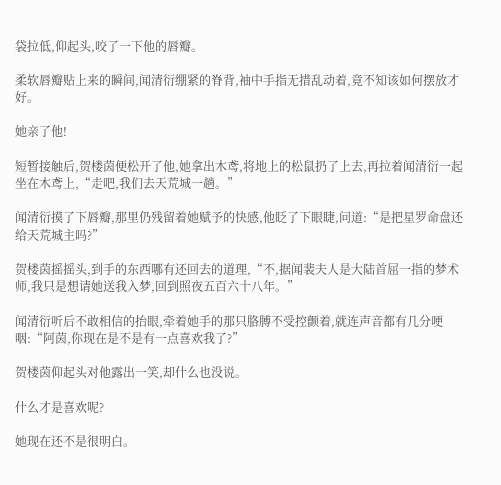袋拉低,仰起头,咬了一下他的唇瓣。

柔软唇瓣贴上来的瞬间,闻清衍绷紧的脊背,袖中手指无措乱动着,竟不知该如何摆放才好。

她亲了他!

短暂接触后,贺楼茵便松开了他,她拿出木鸢,将地上的松鼠扔了上去,再拉着闻清衍一起坐在木鸢上,“走吧,我们去天荒城一趟。”

闻清衍摸了下唇瓣,那里仍残留着她赋予的快感,他眨了下眼睫,问道:“是把星罗命盘还给天荒城主吗?”

贺楼茵摇摇头,到手的东西哪有还回去的道理,“不,据闻裴夫人是大陆首屈一指的梦术师,我只是想请她送我入梦,回到照夜五百六十八年。”

闻清衍听后不敢相信的抬眼,牵着她手的那只胳膊不受控颤着,就连声音都有几分哽咽:“阿茵,你现在是不是有一点喜欢我了?”

贺楼茵仰起头对他露出一笑,却什么也没说。

什么才是喜欢呢?

她现在还不是很明白。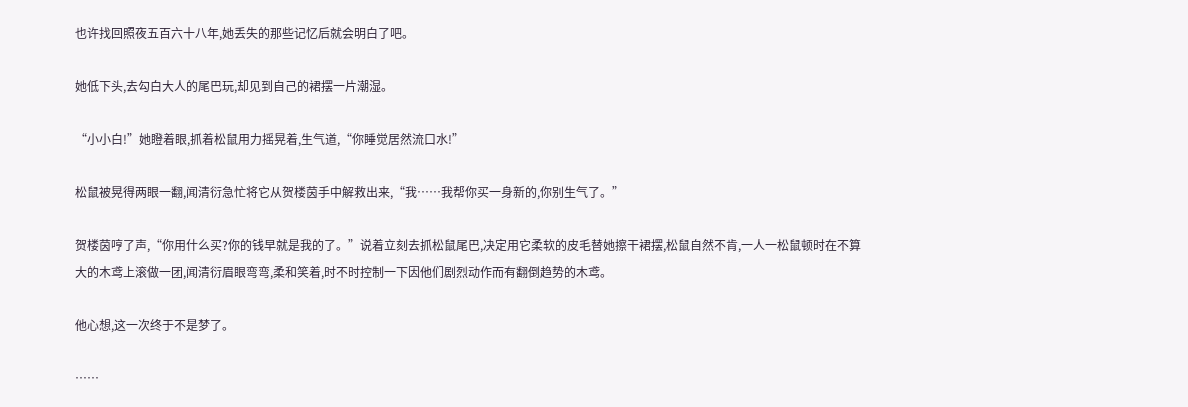也许找回照夜五百六十八年,她丢失的那些记忆后就会明白了吧。

她低下头,去勾白大人的尾巴玩,却见到自己的裙摆一片潮湿。

“小小白!”她瞪着眼,抓着松鼠用力摇晃着,生气道,“你睡觉居然流口水!”

松鼠被晃得两眼一翻,闻清衍急忙将它从贺楼茵手中解救出来,“我……我帮你买一身新的,你别生气了。”

贺楼茵哼了声,“你用什么买?你的钱早就是我的了。”说着立刻去抓松鼠尾巴,决定用它柔软的皮毛替她擦干裙摆,松鼠自然不肯,一人一松鼠顿时在不算大的木鸢上滚做一团,闻清衍眉眼弯弯,柔和笑着,时不时控制一下因他们剧烈动作而有翻倒趋势的木鸢。

他心想,这一次终于不是梦了。

……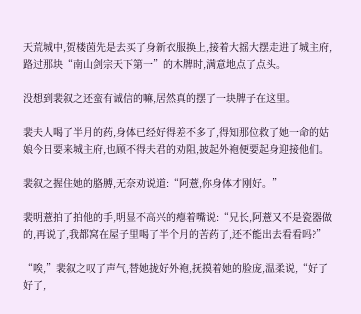天荒城中,贺楼茵先是去买了身新衣服换上,接着大摇大摆走进了城主府,路过那块“南山剑宗天下第一”的木牌时,满意地点了点头。

没想到裴叙之还蛮有诚信的嘛,居然真的摆了一块牌子在这里。

裴夫人喝了半月的药,身体已经好得差不多了,得知那位救了她一命的姑娘今日要来城主府,也顾不得夫君的劝阻,披起外袍便要起身迎接他们。

裴叙之握住她的胳膊,无奈劝说道:“阿薏,你身体才刚好。”

裴明薏拍了拍他的手,明显不高兴的瘪着嘴说:“兄长,阿薏又不是瓷器做的,再说了,我都窝在屋子里喝了半个月的苦药了,还不能出去看看吗?”

“唉,”裴叙之叹了声气,替她拢好外袍,抚摸着她的脸庞,温柔说,“好了好了,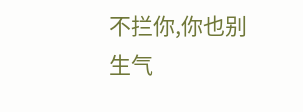不拦你,你也别生气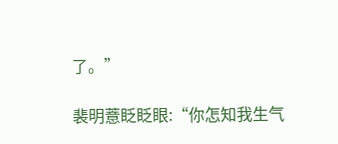了。”

裴明薏眨眨眼:“你怎知我生气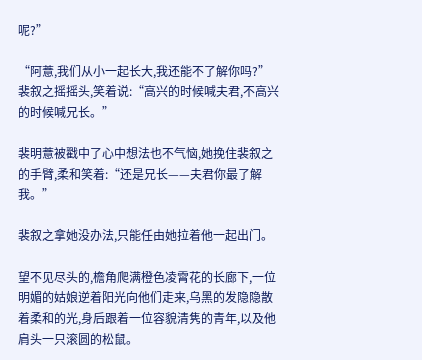呢?”

“阿薏,我们从小一起长大,我还能不了解你吗?”裴叙之摇摇头,笑着说:“高兴的时候喊夫君,不高兴的时候喊兄长。”

裴明薏被戳中了心中想法也不气恼,她挽住裴叙之的手臂,柔和笑着:“还是兄长——夫君你最了解我。”

裴叙之拿她没办法,只能任由她拉着他一起出门。

望不见尽头的,檐角爬满橙色凌霄花的长廊下,一位明媚的姑娘逆着阳光向他们走来,乌黑的发隐隐散着柔和的光,身后跟着一位容貌清隽的青年,以及他肩头一只滚圆的松鼠。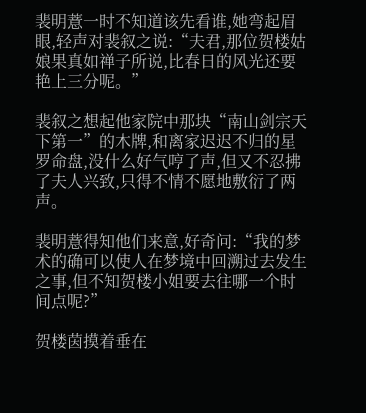裴明薏一时不知道该先看谁,她弯起眉眼,轻声对裴叙之说:“夫君,那位贺楼姑娘果真如禅子所说,比春日的风光还要艳上三分呢。”

裴叙之想起他家院中那块“南山剑宗天下第一”的木牌,和离家迟迟不归的星罗命盘,没什么好气哼了声,但又不忍拂了夫人兴致,只得不情不愿地敷衍了两声。

裴明薏得知他们来意,好奇问:“我的梦术的确可以使人在梦境中回溯过去发生之事,但不知贺楼小姐要去往哪一个时间点呢?”

贺楼茵摸着垂在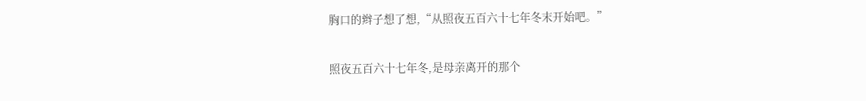胸口的辫子想了想,“从照夜五百六十七年冬末开始吧。”

照夜五百六十七年冬,是母亲离开的那个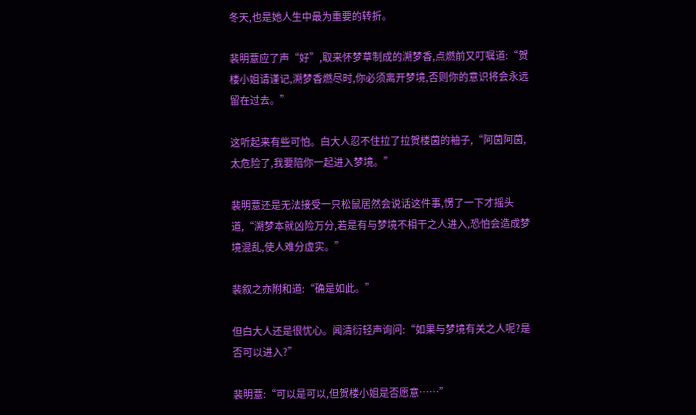冬天,也是她人生中最为重要的转折。

裴明薏应了声“好”,取来怀梦草制成的溯梦香,点燃前又叮嘱道:“贺楼小姐请谨记,溯梦香燃尽时,你必须离开梦境,否则你的意识将会永远留在过去。”

这听起来有些可怕。白大人忍不住拉了拉贺楼茵的袖子,“阿茵阿茵,太危险了,我要陪你一起进入梦境。”

裴明薏还是无法接受一只松鼠居然会说话这件事,愣了一下才摇头道,“溯梦本就凶险万分,若是有与梦境不相干之人进入,恐怕会造成梦境混乱,使人难分虚实。”

裴叙之亦附和道:“确是如此。”

但白大人还是很忧心。闻清衍轻声询问:“如果与梦境有关之人呢?是否可以进入?”

裴明薏:“可以是可以,但贺楼小姐是否愿意……”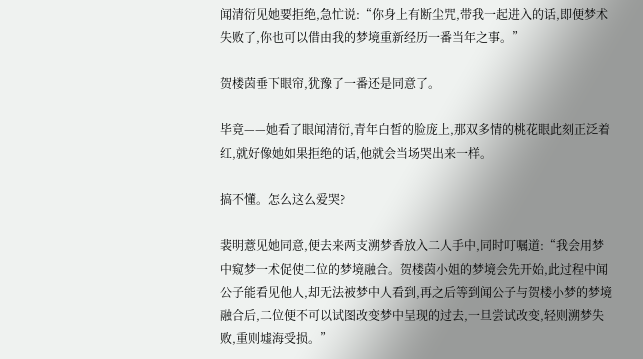闻清衍见她要拒绝,急忙说:“你身上有断尘咒,带我一起进入的话,即便梦术失败了,你也可以借由我的梦境重新经历一番当年之事。”

贺楼茵垂下眼帘,犹豫了一番还是同意了。

毕竟——她看了眼闻清衍,青年白皙的脸庞上,那双多情的桃花眼此刻正泛着红,就好像她如果拒绝的话,他就会当场哭出来一样。

搞不懂。怎么这么爱哭?

裴明薏见她同意,便去来两支溯梦香放入二人手中,同时叮嘱道:“我会用梦中窥梦一术促使二位的梦境融合。贺楼茵小姐的梦境会先开始,此过程中闻公子能看见他人,却无法被梦中人看到,再之后等到闻公子与贺楼小梦的梦境融合后,二位便不可以试图改变梦中呈现的过去,一旦尝试改变,轻则溯梦失败,重则墟海受损。”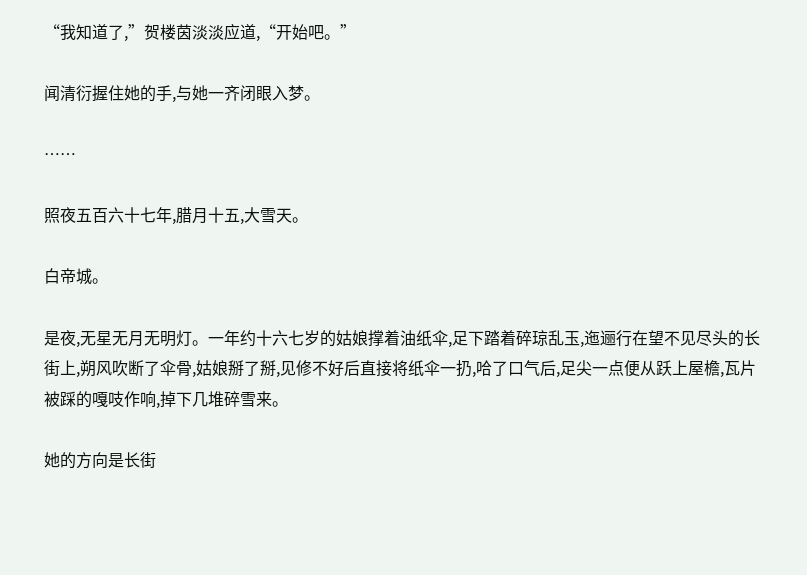“我知道了,”贺楼茵淡淡应道,“开始吧。”

闻清衍握住她的手,与她一齐闭眼入梦。

……

照夜五百六十七年,腊月十五,大雪天。

白帝城。

是夜,无星无月无明灯。一年约十六七岁的姑娘撑着油纸伞,足下踏着碎琼乱玉,迤逦行在望不见尽头的长街上,朔风吹断了伞骨,姑娘掰了掰,见修不好后直接将纸伞一扔,哈了口气后,足尖一点便从跃上屋檐,瓦片被踩的嘎吱作响,掉下几堆碎雪来。

她的方向是长街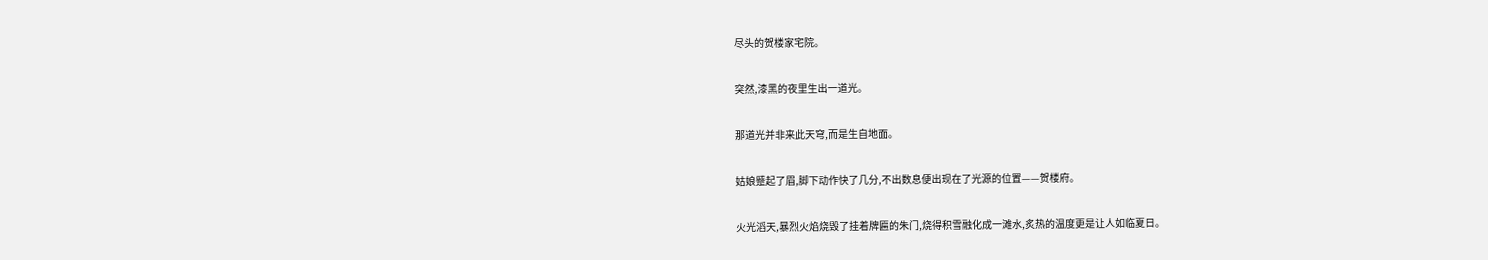尽头的贺楼家宅院。

突然,漆黑的夜里生出一道光。

那道光并非来此天穹,而是生自地面。

姑娘蹙起了眉,脚下动作快了几分,不出数息便出现在了光源的位置——贺楼府。

火光滔天,暴烈火焰烧毁了挂着牌匾的朱门,烧得积雪融化成一滩水,炙热的温度更是让人如临夏日。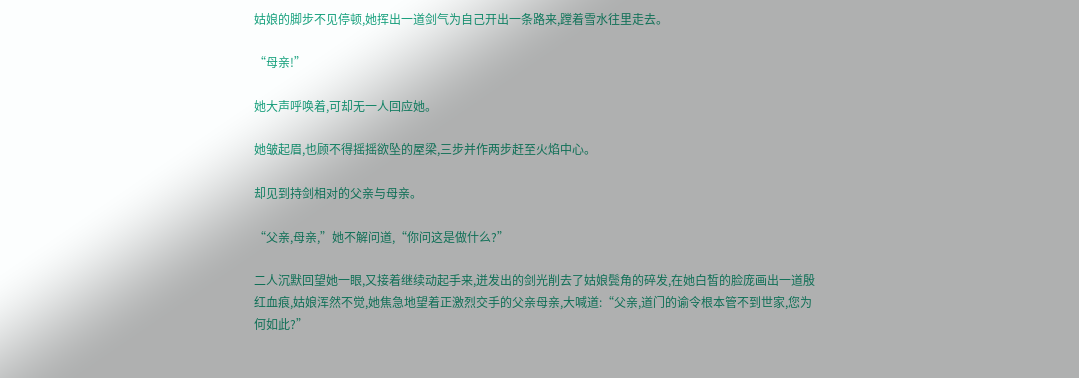姑娘的脚步不见停顿,她挥出一道剑气为自己开出一条路来,蹚着雪水往里走去。

“母亲!”

她大声呼唤着,可却无一人回应她。

她皱起眉,也顾不得摇摇欲坠的屋梁,三步并作两步赶至火焰中心。

却见到持剑相对的父亲与母亲。

“父亲,母亲,”她不解问道,“你问这是做什么?”

二人沉默回望她一眼,又接着继续动起手来,迸发出的剑光削去了姑娘鬓角的碎发,在她白皙的脸庞画出一道殷红血痕,姑娘浑然不觉,她焦急地望着正激烈交手的父亲母亲,大喊道:“父亲,道门的谕令根本管不到世家,您为何如此?”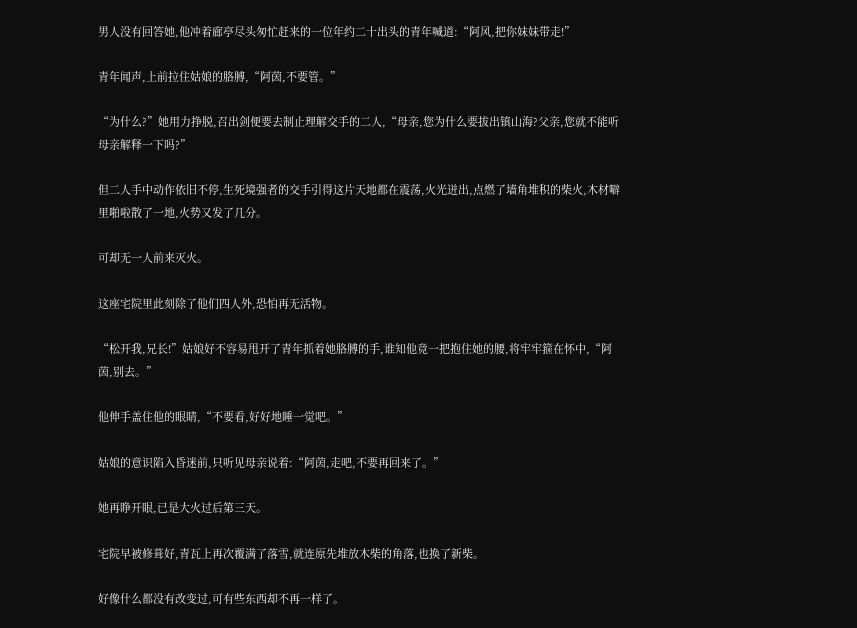男人没有回答她,他冲着廊亭尽头匆忙赶来的一位年约二十出头的青年喊道:“阿风,把你妹妹带走!”

青年闻声,上前拉住姑娘的胳膊,“阿茵,不要管。”

“为什么?”她用力挣脱,召出剑便要去制止理解交手的二人,“母亲,您为什么要拔出镇山海?父亲,您就不能听母亲解释一下吗?”

但二人手中动作依旧不停,生死境强者的交手引得这片天地都在震荡,火光迸出,点燃了墙角堆积的柴火,木材噼里啪啦散了一地,火势又发了几分。

可却无一人前来灭火。

这座宅院里此刻除了他们四人外,恐怕再无活物。

“松开我,兄长!”姑娘好不容易甩开了青年抓着她胳膊的手,谁知他竟一把抱住她的腰,将牢牢箍在怀中,“阿茵,别去。”

他伸手盖住他的眼睛,“不要看,好好地睡一觉吧。”

姑娘的意识陷入昏迷前,只听见母亲说着:“阿茵,走吧,不要再回来了。”

她再睁开眼,已是大火过后第三天。

宅院早被修葺好,青瓦上再次覆满了落雪,就连原先堆放木柴的角落,也换了新柴。

好像什么都没有改变过,可有些东西却不再一样了。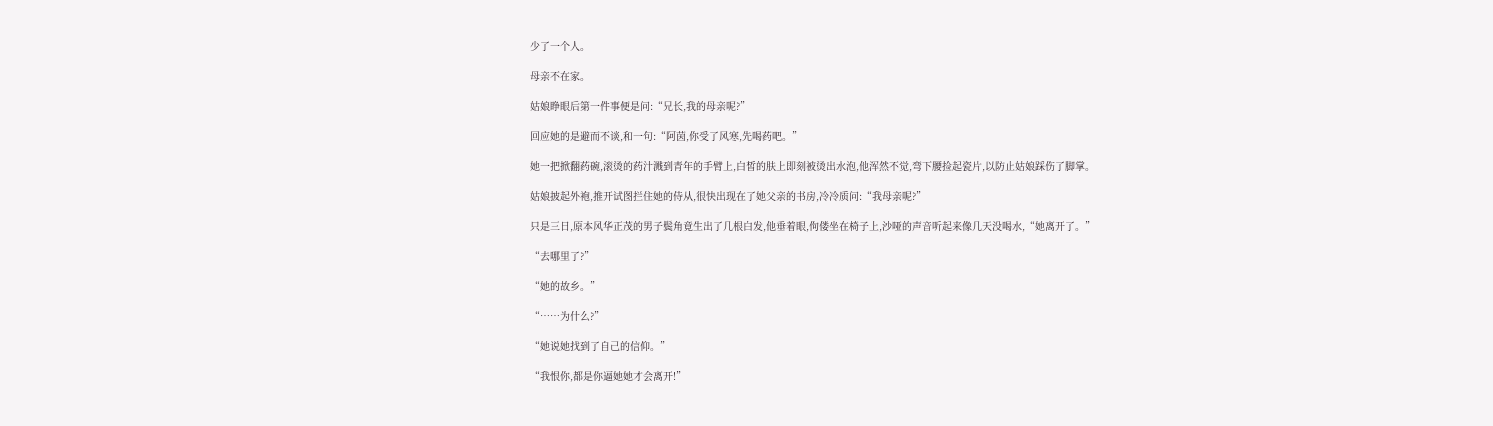少了一个人。

母亲不在家。

姑娘睁眼后第一件事便是问:“兄长,我的母亲呢?”

回应她的是避而不谈,和一句:“阿茵,你受了风寒,先喝药吧。”

她一把掀翻药碗,滚烫的药汁溅到青年的手臂上,白皙的肤上即刻被烫出水泡,他浑然不觉,弯下腰捡起瓷片,以防止姑娘踩伤了脚掌。

姑娘披起外袍,推开试图拦住她的侍从,很快出现在了她父亲的书房,冷冷质问:“我母亲呢?”

只是三日,原本风华正茂的男子鬓角竟生出了几根白发,他垂着眼,佝偻坐在椅子上,沙哑的声音听起来像几天没喝水,“她离开了。”

“去哪里了?”

“她的故乡。”

“……为什么?”

“她说她找到了自己的信仰。”

“我恨你,都是你逼她她才会离开!”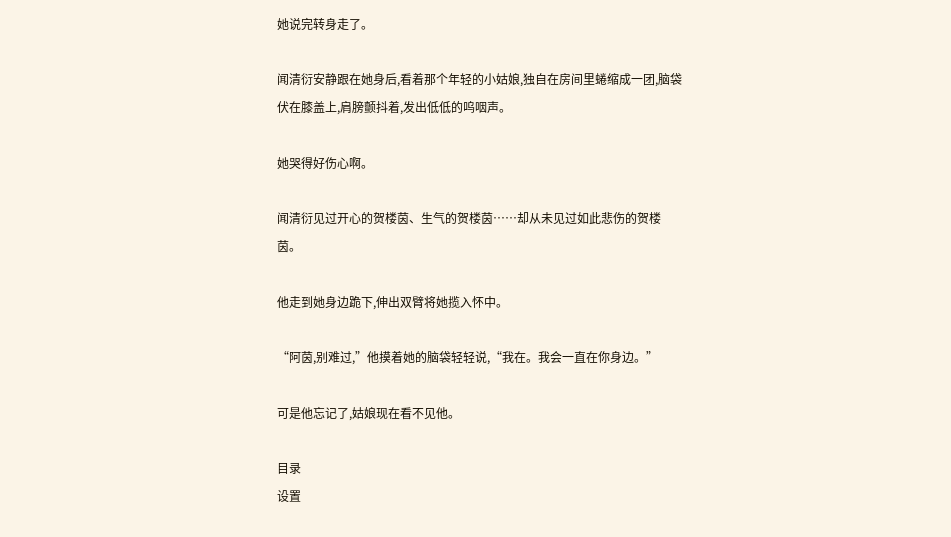她说完转身走了。

闻清衍安静跟在她身后,看着那个年轻的小姑娘,独自在房间里蜷缩成一团,脑袋伏在膝盖上,肩膀颤抖着,发出低低的呜咽声。

她哭得好伤心啊。

闻清衍见过开心的贺楼茵、生气的贺楼茵……却从未见过如此悲伤的贺楼茵。

他走到她身边跪下,伸出双臂将她揽入怀中。

“阿茵,别难过,”他摸着她的脑袋轻轻说,“我在。我会一直在你身边。”

可是他忘记了,姑娘现在看不见他。

目录
设置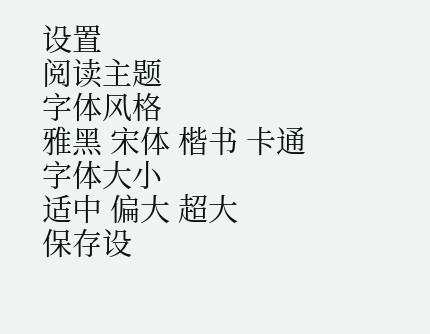设置
阅读主题
字体风格
雅黑 宋体 楷书 卡通
字体大小
适中 偏大 超大
保存设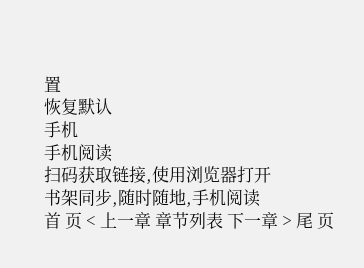置
恢复默认
手机
手机阅读
扫码获取链接,使用浏览器打开
书架同步,随时随地,手机阅读
首 页 < 上一章 章节列表 下一章 > 尾 页